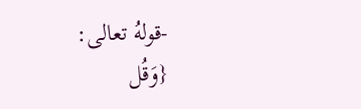-قولهُ تعالى:
{وَقُل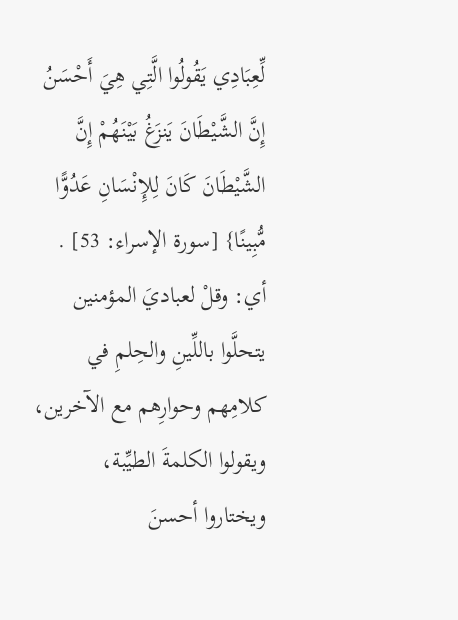لِّعِبَادِي يَقُولُوا الَّتِي هِيَ أَحْسَنُ إِنَّ الشَّيْطَانَ يَنزَغُ بَيْنَهُمْ إِنَّ الشَّيْطَانَ كَانَ لِلإِنْسَانِ عَدُوًّا مُّبِينًا} [سورة الإسراء: 53] .
أي: وقلْ لعباديَ المؤمنين يتحلَّوا باللِّينِ والحِلمِ في كلامِهم وحوارِهم مع الآخرين،
ويقولوا الكلمةَ الطيِّبة،
ويختاروا أحسنَ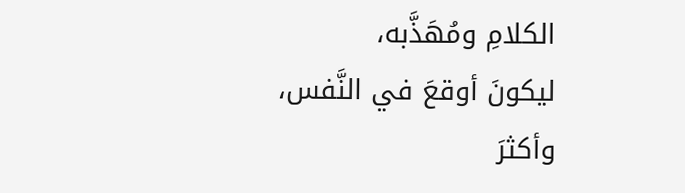الكلامِ ومُهَذَّبه،
ليكونَ أوقعَ في النَّفس،
وأكثرَ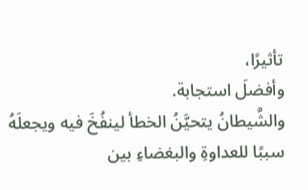تأثيرًا،
وأفضلَ استجابة.
والشَّيطانُ يتحيَّنُ الخطأ لينفُخَ فيه ويجعلَهُ سببًا للعداوةِ والبغضاءِ بين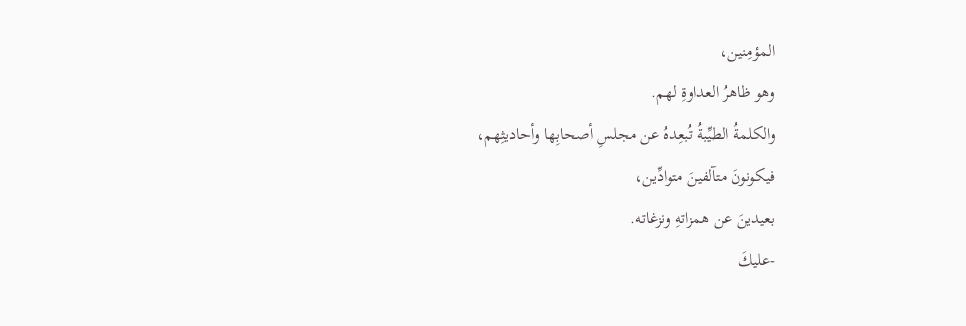المؤمِنين،
وهو ظاهرُ العداوةِ لهم.
والكلمةُ الطيِّبةُ تُبعِدهُ عن مجلسِ أصحابِها وأحاديثِهم،
فيكونونَ متآلفينَ متوادِّين،
بعيدينَ عن همزاتهِ ونزغاته.
-عليكَ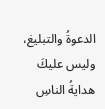الدعوةُ والتبليغ،
وليس عليكَ هدايةُ الناسِ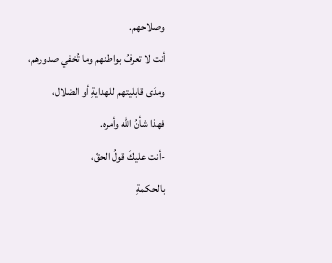وصلاحهم.
أنت لا تعرفُ بواطنهم وما تُخفي صدورهم،
ومدَى قابليتهم للهدايةِ أو الضلال،
فهذا شأنُ الله وأمره.
-أنت عليكَ قولُ الحقّ،
بالحكمةِ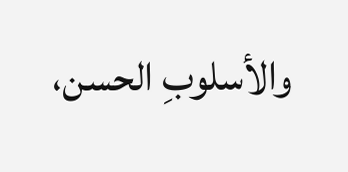والأسلوبِ الحسن،